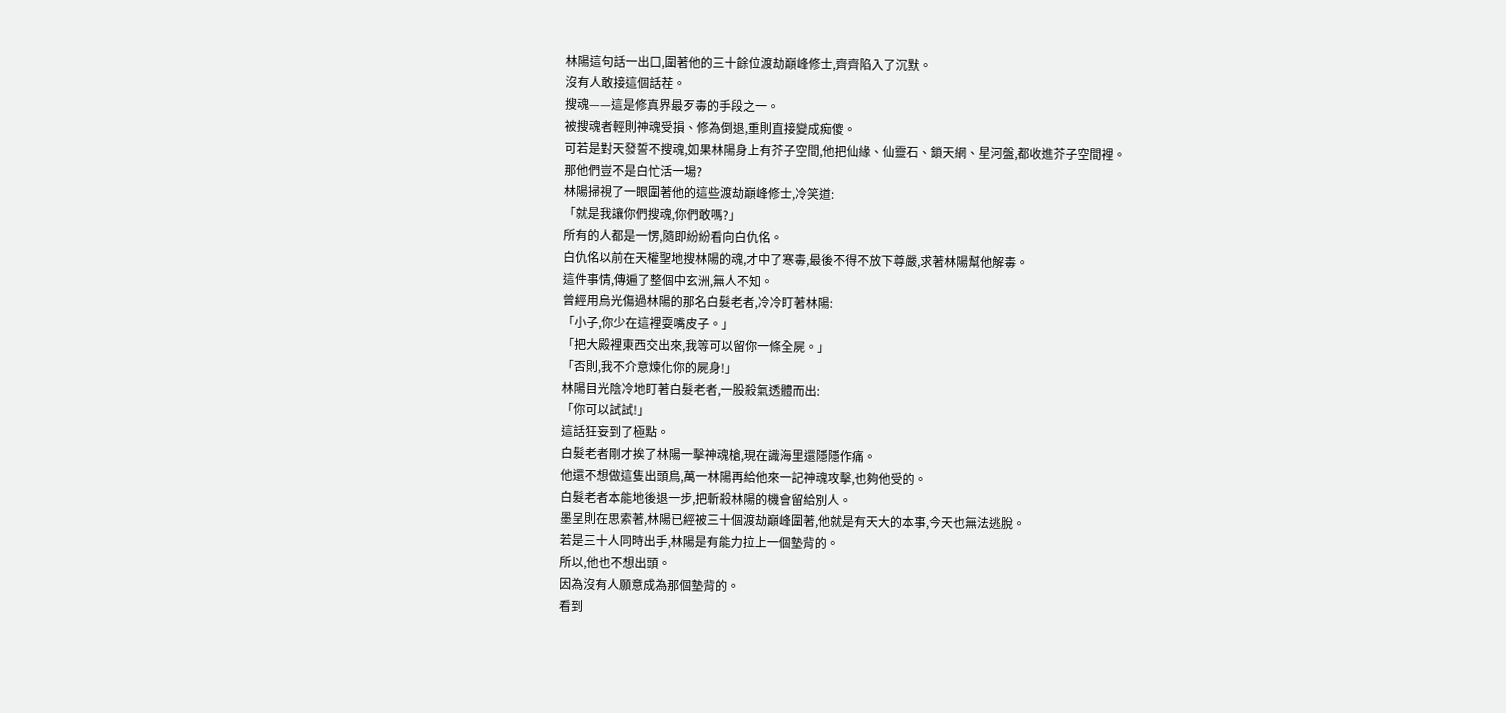林陽這句話一出口,圍著他的三十餘位渡劫巔峰修士,齊齊陷入了沉默。
沒有人敢接這個話茬。
搜魂——這是修真界最歹毒的手段之一。
被搜魂者輕則神魂受損、修為倒退,重則直接變成痴傻。
可若是對天發誓不搜魂,如果林陽身上有芥子空間,他把仙緣、仙靈石、鎖天網、星河盤,都收進芥子空間裡。
那他們豈不是白忙活一場?
林陽掃視了一眼圍著他的這些渡劫巔峰修士,冷笑道:
「就是我讓你們搜魂,你們敢嗎?」
所有的人都是一愣,隨即紛紛看向白仇佲。
白仇佲以前在天權聖地搜林陽的魂,才中了寒毒,最後不得不放下尊嚴,求著林陽幫他解毒。
這件事情,傳遍了整個中玄洲,無人不知。
曾經用烏光傷過林陽的那名白髮老者,冷冷盯著林陽:
「小子,你少在這裡耍嘴皮子。」
「把大殿裡東西交出來,我等可以留你一條全屍。」
「否則,我不介意煉化你的屍身!」
林陽目光陰冷地盯著白髮老者,一股殺氣透體而出:
「你可以試試!」
這話狂妄到了極點。
白髮老者剛才挨了林陽一擊神魂槍,現在識海里還隱隱作痛。
他還不想做這隻出頭鳥,萬一林陽再給他來一記神魂攻擊,也夠他受的。
白髮老者本能地後退一步,把斬殺林陽的機會留給別人。
墨呈則在思索著,林陽已經被三十個渡劫巔峰圍著,他就是有天大的本事,今天也無法逃脫。
若是三十人同時出手,林陽是有能力拉上一個墊背的。
所以,他也不想出頭。
因為沒有人願意成為那個墊背的。
看到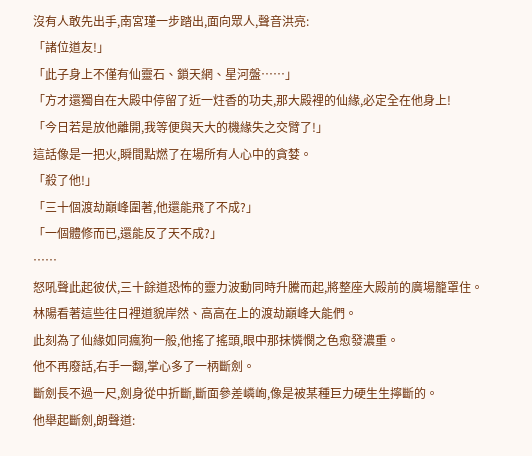沒有人敢先出手,南宮瑾一步踏出,面向眾人,聲音洪亮:
「諸位道友!」
「此子身上不僅有仙靈石、鎖天網、星河盤……」
「方才還獨自在大殿中停留了近一炷香的功夫,那大殿裡的仙緣,必定全在他身上!
「今日若是放他離開,我等便與天大的機緣失之交臂了!」
這話像是一把火,瞬間點燃了在場所有人心中的貪婪。
「殺了他!」
「三十個渡劫巔峰圍著,他還能飛了不成?」
「一個體修而已,還能反了天不成?」
……
怒吼聲此起彼伏,三十餘道恐怖的靈力波動同時升騰而起,將整座大殿前的廣場籠罩住。
林陽看著這些往日裡道貌岸然、高高在上的渡劫巔峰大能們。
此刻為了仙緣如同瘋狗一般,他搖了搖頭,眼中那抹憐憫之色愈發濃重。
他不再廢話,右手一翻,掌心多了一柄斷劍。
斷劍長不過一尺,劍身從中折斷,斷面參差嶙峋,像是被某種巨力硬生生擰斷的。
他舉起斷劍,朗聲道: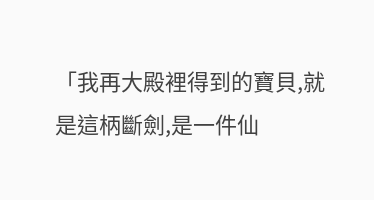「我再大殿裡得到的寶貝,就是這柄斷劍,是一件仙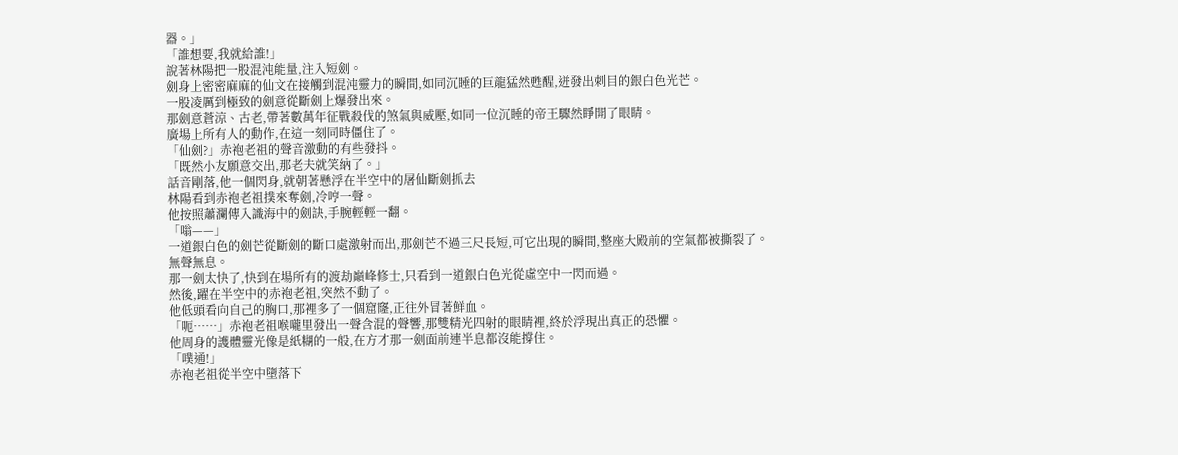器。」
「誰想要,我就給誰!」
說著林陽把一股混沌能量,注入短劍。
劍身上密密麻麻的仙文在接觸到混沌靈力的瞬間,如同沉睡的巨龍猛然甦醒,迸發出刺目的銀白色光芒。
一股凌厲到極致的劍意從斷劍上爆發出來。
那劍意蒼涼、古老,帶著數萬年征戰殺伐的煞氣與威壓,如同一位沉睡的帝王驟然睜開了眼睛。
廣場上所有人的動作,在這一刻同時僵住了。
「仙劍?」赤袍老祖的聲音激動的有些發抖。
「既然小友願意交出,那老夫就笑納了。」
話音剛落,他一個閃身,就朝著懸浮在半空中的屠仙斷劍抓去
林陽看到赤袍老祖撲來奪劍,冷哼一聲。
他按照蕭瀾傳入識海中的劍訣,手腕輕輕一翻。
「嗡——」
一道銀白色的劍芒從斷劍的斷口處激射而出,那劍芒不過三尺長短,可它出現的瞬間,整座大殿前的空氣都被撕裂了。
無聲無息。
那一劍太快了,快到在場所有的渡劫巔峰修士,只看到一道銀白色光從虛空中一閃而過。
然後,躍在半空中的赤袍老祖,突然不動了。
他低頭看向自己的胸口,那裡多了一個窟窿,正往外冒著鮮血。
「呃……」赤袍老祖喉嚨里發出一聲含混的聲響,那雙精光四射的眼睛裡,終於浮現出真正的恐懼。
他周身的護體靈光像是紙糊的一般,在方才那一劍面前連半息都沒能撐住。
「噗通!」
赤袍老祖從半空中墮落下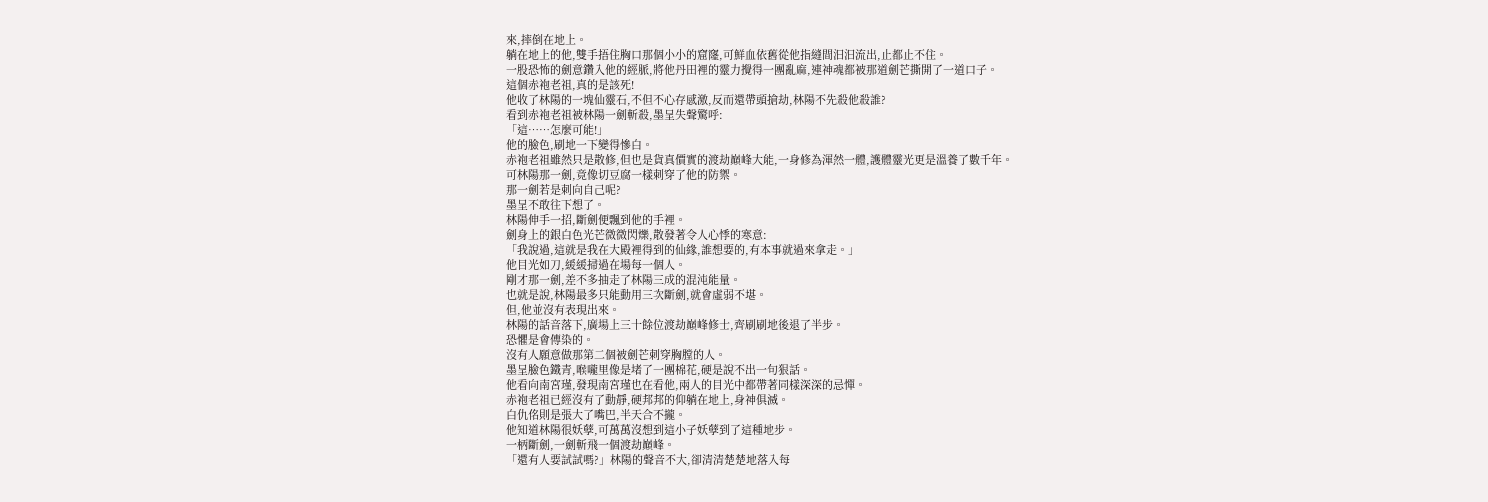來,摔倒在地上。
躺在地上的他,雙手捂住胸口那個小小的窟窿,可鮮血依舊從他指縫間汩汩流出,止都止不住。
一股恐怖的劍意鑽入他的經脈,將他丹田裡的靈力攪得一團亂麻,連神魂都被那道劍芒撕開了一道口子。
這個赤袍老祖,真的是該死!
他收了林陽的一塊仙靈石,不但不心存感激,反而還帶頭搶劫,林陽不先殺他殺誰?
看到赤袍老祖被林陽一劍斬殺,墨呈失聲驚呼:
「這……怎麼可能!」
他的臉色,刷地一下變得慘白。
赤袍老祖雖然只是散修,但也是貨真價實的渡劫巔峰大能,一身修為渾然一體,護體靈光更是溫養了數千年。
可林陽那一劍,竟像切豆腐一樣刺穿了他的防禦。
那一劍若是刺向自己呢?
墨呈不敢往下想了。
林陽伸手一招,斷劍便飄到他的手裡。
劍身上的銀白色光芒微微閃爍,散發著令人心悸的寒意:
「我說過,這就是我在大殿裡得到的仙緣,誰想要的,有本事就過來拿走。」
他目光如刀,緩緩掃過在場每一個人。
剛才那一劍,差不多抽走了林陽三成的混沌能量。
也就是說,林陽最多只能動用三次斷劍,就會虛弱不堪。
但,他並沒有表現出來。
林陽的話音落下,廣場上三十餘位渡劫巔峰修士,齊刷刷地後退了半步。
恐懼是會傳染的。
沒有人願意做那第二個被劍芒刺穿胸膛的人。
墨呈臉色鐵青,喉嚨里像是堵了一團棉花,硬是說不出一句狠話。
他看向南宮瑾,發現南宮瑾也在看他,兩人的目光中都帶著同樣深深的忌憚。
赤袍老祖已經沒有了動靜,硬邦邦的仰躺在地上,身神俱滅。
白仇佲則是張大了嘴巴,半天合不攏。
他知道林陽很妖孽,可萬萬沒想到這小子妖孽到了這種地步。
一柄斷劍,一劍斬飛一個渡劫巔峰。
「還有人要試試嗎?」林陽的聲音不大,卻清清楚楚地落入每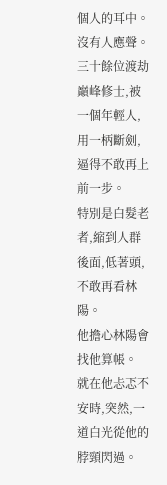個人的耳中。
沒有人應聲。
三十餘位渡劫巔峰修士,被一個年輕人,用一柄斷劍,逼得不敢再上前一步。
特別是白髮老者,縮到人群後面,低著頭,不敢再看林陽。
他擔心林陽會找他算帳。
就在他忐忑不安時,突然,一道白光從他的脖頸閃過。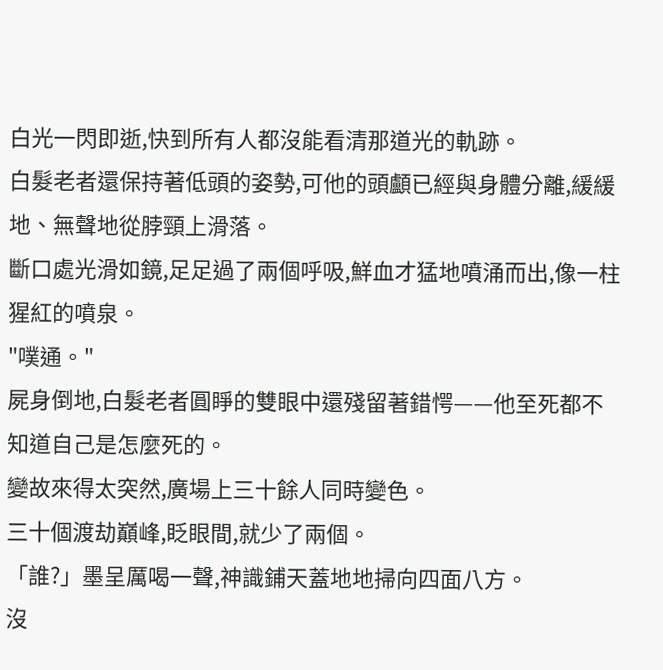白光一閃即逝,快到所有人都沒能看清那道光的軌跡。
白髮老者還保持著低頭的姿勢,可他的頭顱已經與身體分離,緩緩地、無聲地從脖頸上滑落。
斷口處光滑如鏡,足足過了兩個呼吸,鮮血才猛地噴涌而出,像一柱猩紅的噴泉。
"噗通。"
屍身倒地,白髮老者圓睜的雙眼中還殘留著錯愕——他至死都不知道自己是怎麼死的。
變故來得太突然,廣場上三十餘人同時變色。
三十個渡劫巔峰,眨眼間,就少了兩個。
「誰?」墨呈厲喝一聲,神識鋪天蓋地地掃向四面八方。
沒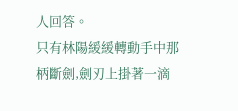人回答。
只有林陽緩緩轉動手中那柄斷劍,劍刃上掛著一滴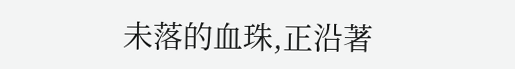未落的血珠,正沿著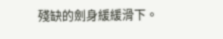殘缺的劍身緩緩滑下。